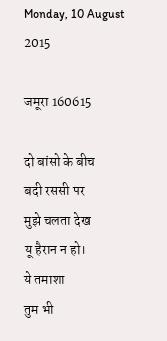Monday, 10 August 2015

जमूरा 160615

दो बांसो के बीच
बदी रससी पर
मुझे चलता देख
यू हैरान न हो।
ये तमाशा
तुम भी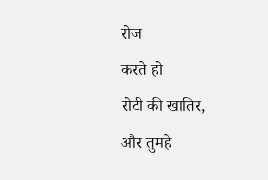रोज
करते हो
रोटी की खातिर,
और तुमहे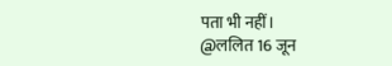पता भी नहीं।
@ललित 16 जून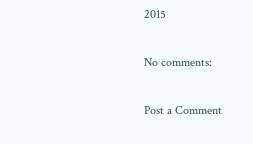2015

No comments:

Post a Comment